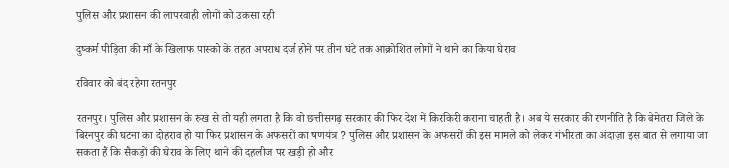पुलिस और प्रशासन की लापरवाही लोगों को उकसा रही

दुष्कर्म पीड़िता की माँ के खिलाफ पास्को के तहत अपराध दर्ज होने पर तीन घंटे तक आक्रोशित लोगों ने थाने का किया घेराव

रविवार को बंद रहेगा रतनपुर

रतनपुर। पुलिस और प्रशासन के रुख से तो यही लगता है कि वो छत्तीसगढ़ सरकार की फिर देश में किरकिरी कराना चाहती है। अब ये सरकार की रणनीति है कि बेमेतरा जिले के बिरनपुर की घटना का दोहराव हो या फिर प्रशासन के अफसरों का षणयंत्र ? पुलिस और प्रशासन के अफसरों की इस मामले को लेकर गंभीरता का अंदाज़ा इस बात से लगाया जा सकता हैं कि सैकड़ों की घेराव के लिए थाने की दहलीज पर खड़ी हो और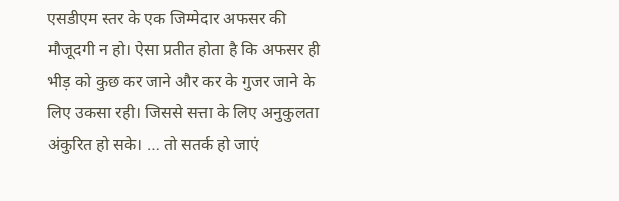एसडीएम स्तर के एक जिम्मेदार अफसर की मौजूदगी न हो। ऐसा प्रतीत होता है कि अफसर ही भीड़ को कुछ कर जाने और कर के गुजर जाने के लिए उकसा रही। जिससे सत्ता के लिए अनुकुलता अंकुरित हो सके। … तो सतर्क हो जाएं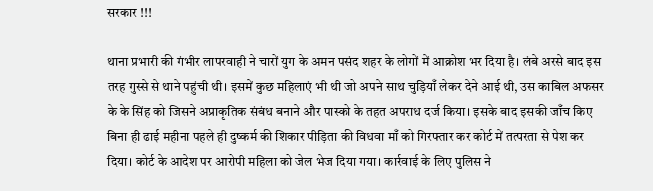सरकार !!!

थाना प्रभारी की गंभीर लापरवाही ने चारों युग के अमन पसंद शहर के लोगों में आक्रोश भर दिया है। लंबे अरसे बाद इस तरह गुस्से से थाने पहुंची थी। इसमें कुछ महिलाएं भी थी जो अपने साथ चुड़ियाँ लेकर देने आई थी, उस काबिल अफसर के के सिंह को जिसने अप्राकृतिक संबंध बनाने और पास्को के तहत अपराध दर्ज किया। इसके बाद इसकी जाँच किए बिना ही ढाई महीना पहले ही दुष्कर्म की शिकार पीड़िता की विधवा माँ को गिरफ्तार कर कोर्ट में तत्परता से पेश कर दिया। कोर्ट के आदेश पर आरोपी महिला को जेल भेज दिया गया। कार्रवाई के लिए पुलिस ने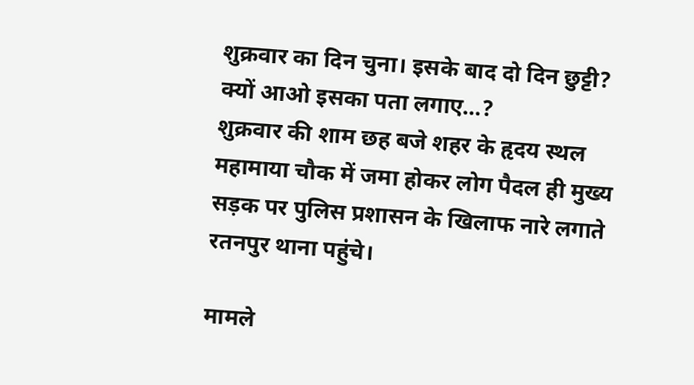शुक्रवार का दिन चुना। इसके बाद दो दिन छुट्टी? क्यों आओ इसका पता लगाए…?
शुक्रवार की शाम छह बजे शहर के हृदय स्थल महामाया चौक में जमा होकर लोग पैदल ही मुख्य सड़क पर पुलिस प्रशासन के खिलाफ नारे लगाते रतनपुर थाना पहुंचे।

मामले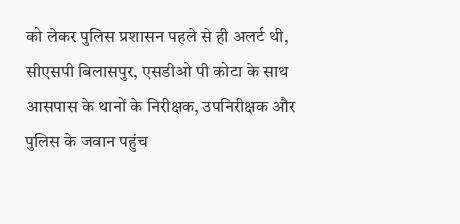को लेकर पुलिस प्रशासन पहले से ही अलर्ट थी, सीएसपी बिलासपुर, एसडीओ पी कोटा के साथ आसपास के थानों के निरीक्षक, उपनिरीक्षक और पुलिस के जवान पहुंच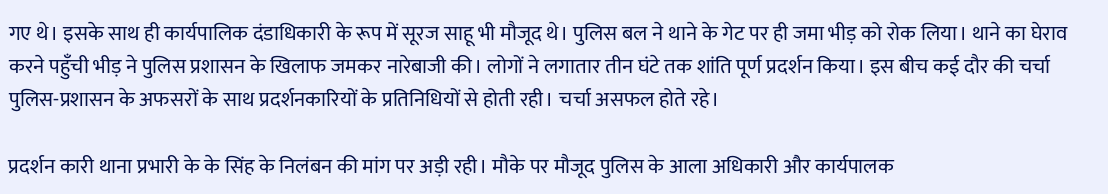गए थे। इसके साथ ही कार्यपालिक दंडाधिकारी के रूप में सूरज साहू भी मौजूद थे। पुलिस बल ने थाने के गेट पर ही जमा भीड़ को रोक लिया। थाने का घेराव करने पहुँची भीड़ ने पुलिस प्रशासन के खिलाफ जमकर नारेबाजी की। लोगों ने लगातार तीन घंटे तक शांति पूर्ण प्रदर्शन किया। इस बीच कई दौर की चर्चा पुलिस-प्रशासन के अफसरों के साथ प्रदर्शनकारियों के प्रतिनिधियों से होती रही। चर्चा असफल होते रहे।

प्रदर्शन कारी थाना प्रभारी के के सिंह के निलंबन की मांग पर अड़ी रही। मौके पर मौजूद पुलिस के आला अधिकारी और कार्यपालक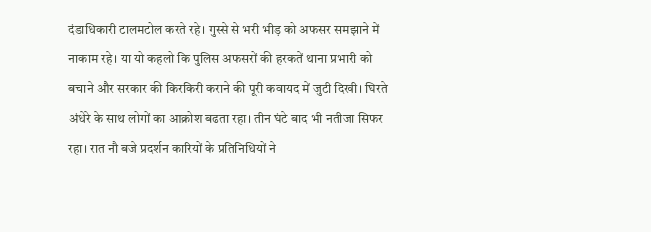दंडाधिकारी टालमटोल करते रहे। गुस्से से भरी भीड़ को अफसर समझाने में नाकाम रहे। या यो कहलो कि पुलिस अफसरों की हरकतें थाना प्रभारी को बचाने और सरकार की किरकिरी कराने की पूरी कवायद में जुटी दिखी। घिरते अंधेरे के साथ लोगों का आक्रोश बढता रहा। तीन घंटे बाद भी नतीजा सिफर रहा। रात नौ बजे प्रदर्शन कारियों के प्रतिनिधियों ने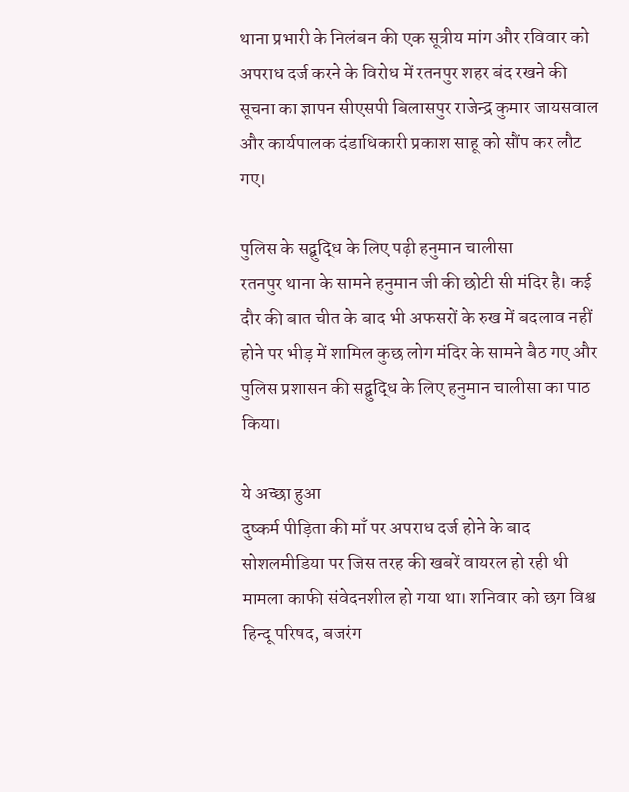थाना प्रभारी के निलंबन की एक सूत्रीय मांग और रविवार को अपराध दर्ज करने के विरोध में रतनपुर शहर बंद रखने की सूचना का ज्ञापन सीएसपी बिलासपुर राजेन्द्र कुमार जायसवाल और कार्यपालक दंडाधिकारी प्रकाश साहू को सौंप कर लौट गए।

पुलिस के सद्बुद्धि के लिए पढ़ी हनुमान चालीसा
रतनपुर थाना के सामने हनुमान जी की छोटी सी मंदिर है। कई दौर की बात चीत के बाद भी अफसरों के रुख में बदलाव नहीं होने पर भीड़ में शामिल कुछ लोग मंदिर के सामने बैठ गए और पुलिस प्रशासन की सद्बुद्धि के लिए हनुमान चालीसा का पाठ किया।

ये अच्छा हुआ
दुष्कर्म पीड़िता की माँ पर अपराध दर्ज होने के बाद सोशलमीडिया पर जिस तरह की खबरें वायरल हो रही थी मामला काफी संवेदनशील हो गया था। शनिवार को छग विश्व हिन्दू परिषद, बजरंग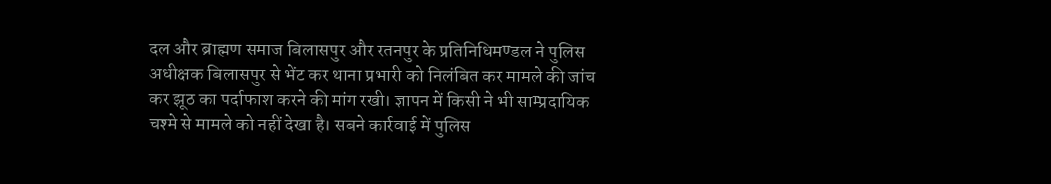दल और ब्राह्मण समाज बिलासपुर और रतनपुर के प्रतिनिधिमण्डल ने पुलिस अधीक्षक बिलासपुर से भेंट कर थाना प्रभारी को निलंबित कर मामले की जांच कर झूठ का पर्दाफाश करने की मांग रखी। ज्ञापन में किसी ने भी साम्प्रदायिक चश्मे से मामले को नहीं देखा है। सबने कार्रवाई में पुलिस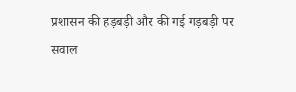प्रशासन की हड़बड़ी और की गई गड़बड़ी पर सवाल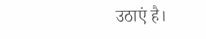उठाएं है।